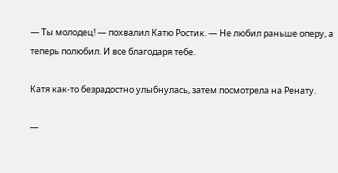— Ты молодец! — похвалил Катю Ростик. — Не любил раньше оперу, а теперь полюбил. И все благодаря тебе.

Катя как-то безрадостно улыбнулась, затем посмотрела на Ренату.

—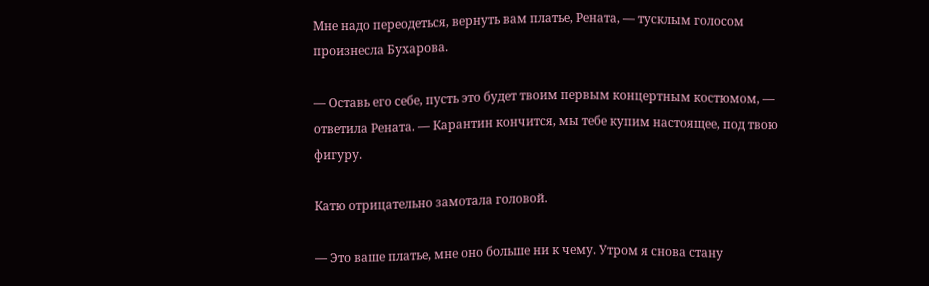Мне надо переодеться, вернуть вам платье, Рената, — тусклым голосом произнесла Бухарова.

— Оставь его себе, пусть это будет твоим первым концертным костюмом, — ответила Рената. — Карантин кончится, мы тебе купим настоящее, под твою фигуру.

Катю отрицательно замотала головой.

— Это ваше платье, мне оно больше ни к чему. Утром я снова стану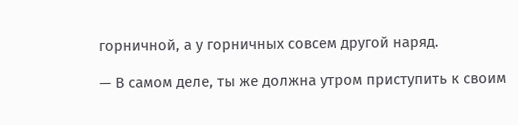горничной, а у горничных совсем другой наряд.

— В самом деле, ты же должна утром приступить к своим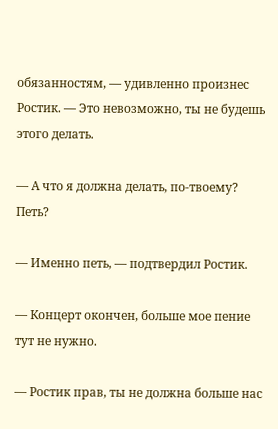обязанностям, — удивленно произнес Ростик. — Это невозможно, ты не будешь этого делать.

— А что я должна делать, по-твоему? Петь?

— Именно петь, — подтвердил Ростик.

— Концерт окончен, больше мое пение тут не нужно.

— Ростик прав, ты не должна больше нас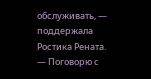обслуживать, — поддержала Ростика Рената. — Поговорю с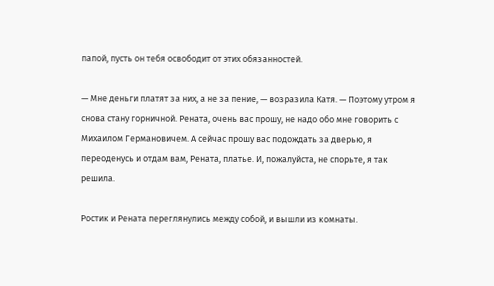папой, пусть он тебя освободит от этих обязанностей.

— Мне деньги платят за них, а не за пение, — возразила Катя. — Поэтому утром я снова стану горничной. Рената, очень вас прошу, не надо обо мне говорить с Михаилом Германовичем. А сейчас прошу вас подождать за дверью, я переоденусь и отдам вам, Рената, платье. И, пожалуйста, не спорьте, я так решила.

Ростик и Рената переглянулись между собой, и вышли из комнаты.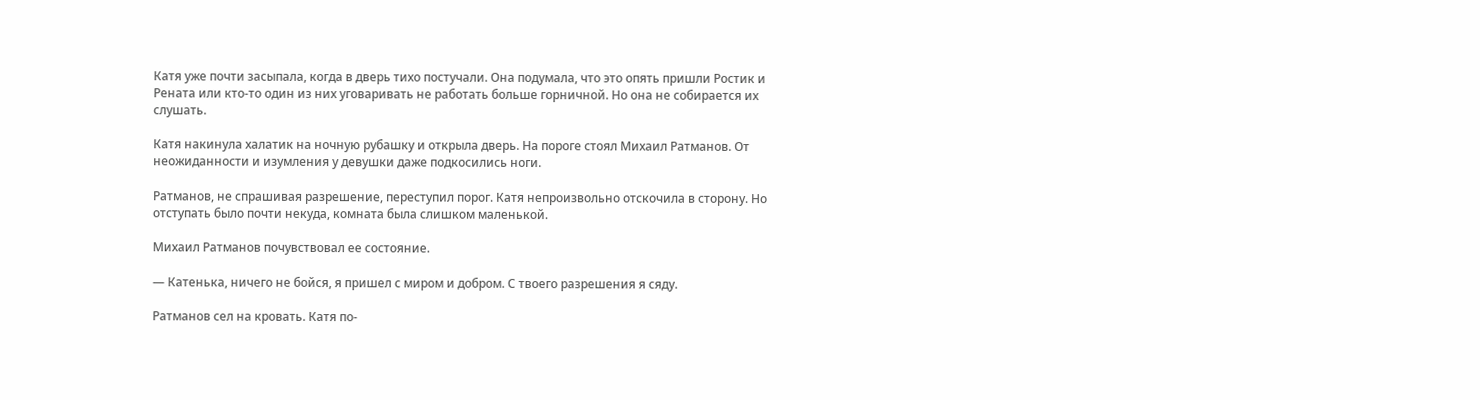Катя уже почти засыпала, когда в дверь тихо постучали. Она подумала, что это опять пришли Ростик и Рената или кто-то один из них уговаривать не работать больше горничной. Но она не собирается их слушать.

Катя накинула халатик на ночную рубашку и открыла дверь. На пороге стоял Михаил Ратманов. От неожиданности и изумления у девушки даже подкосились ноги.

Ратманов, не спрашивая разрешение, переступил порог. Катя непроизвольно отскочила в сторону. Но отступать было почти некуда, комната была слишком маленькой.

Михаил Ратманов почувствовал ее состояние.

— Катенька, ничего не бойся, я пришел с миром и добром. С твоего разрешения я сяду.

Ратманов сел на кровать. Катя по-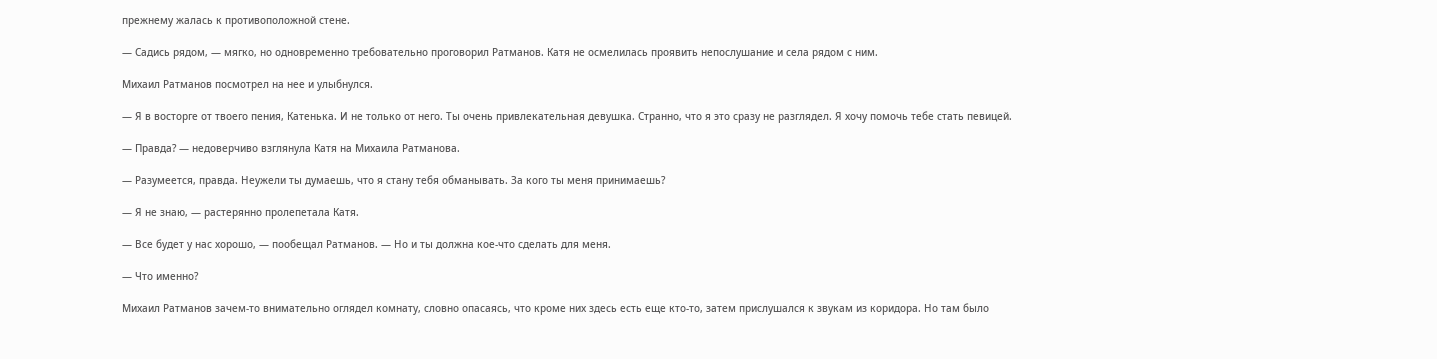прежнему жалась к противоположной стене.

— Садись рядом, — мягко, но одновременно требовательно проговорил Ратманов. Катя не осмелилась проявить непослушание и села рядом с ним.

Михаил Ратманов посмотрел на нее и улыбнулся.

— Я в восторге от твоего пения, Катенька. И не только от него. Ты очень привлекательная девушка. Странно, что я это сразу не разглядел. Я хочу помочь тебе стать певицей.

— Правда? — недоверчиво взглянула Катя на Михаила Ратманова.

— Разумеется, правда. Неужели ты думаешь, что я стану тебя обманывать. За кого ты меня принимаешь?

— Я не знаю, — растерянно пролепетала Катя.

— Все будет у нас хорошо, — пообещал Ратманов. — Но и ты должна кое-что сделать для меня.

— Что именно?

Михаил Ратманов зачем-то внимательно оглядел комнату, словно опасаясь, что кроме них здесь есть еще кто-то, затем прислушался к звукам из коридора. Но там было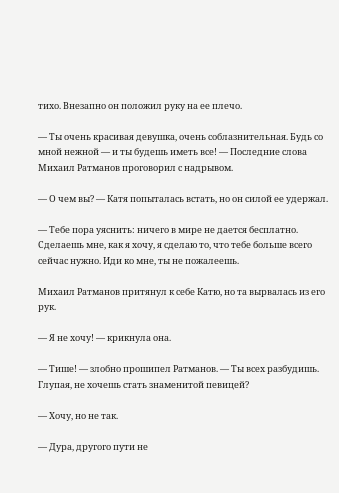тихо. Внезапно он положил руку на ее плечо.

— Ты очень красивая девушка, очень соблазнительная. Будь со мной нежной — и ты будешь иметь все! — Последние слова Михаил Ратманов проговорил с надрывом.

— О чем вы? — Катя попыталась встать, но он силой ее удержал.

— Тебе пора уяснить: ничего в мире не дается бесплатно. Сделаешь мне, как я хочу, я сделаю то, что тебе больше всего сейчас нужно. Иди ко мне, ты не пожалеешь.

Михаил Ратманов притянул к себе Катю, но та вырвалась из его рук.

— Я не хочу! — крикнула она.

— Тише! — злобно прошипел Ратманов. — Ты всех разбудишь. Глупая, не хочешь стать знаменитой певицей?

— Хочу, но не так.

— Дура, другого пути не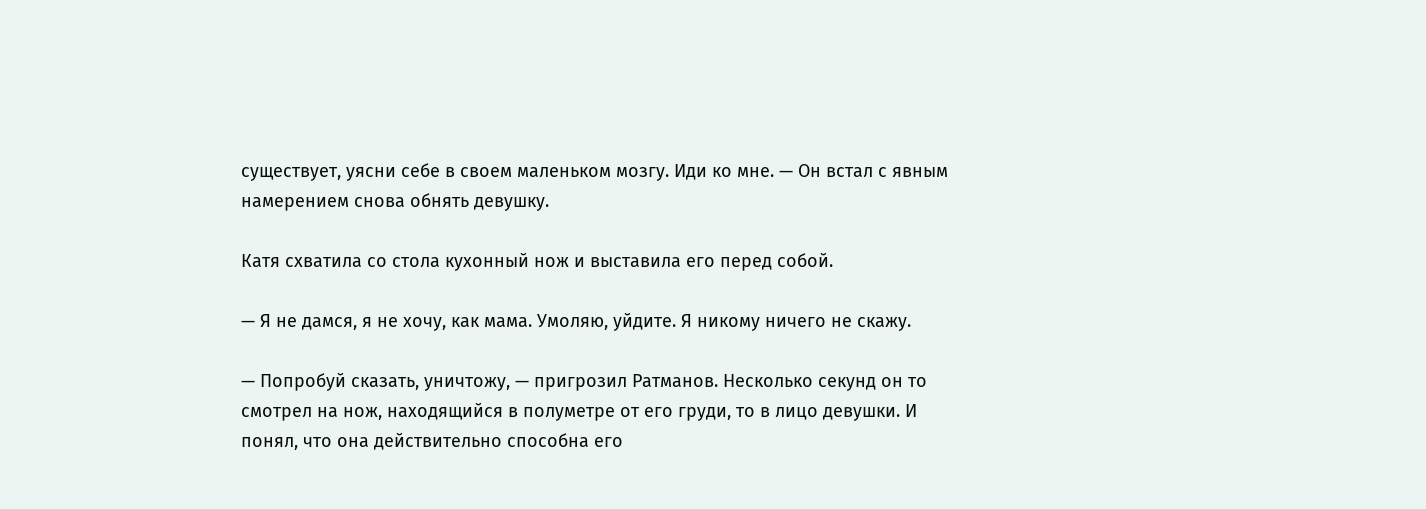существует, уясни себе в своем маленьком мозгу. Иди ко мне. — Он встал с явным намерением снова обнять девушку.

Катя схватила со стола кухонный нож и выставила его перед собой.

— Я не дамся, я не хочу, как мама. Умоляю, уйдите. Я никому ничего не скажу.

— Попробуй сказать, уничтожу, — пригрозил Ратманов. Несколько секунд он то смотрел на нож, находящийся в полуметре от его груди, то в лицо девушки. И понял, что она действительно способна его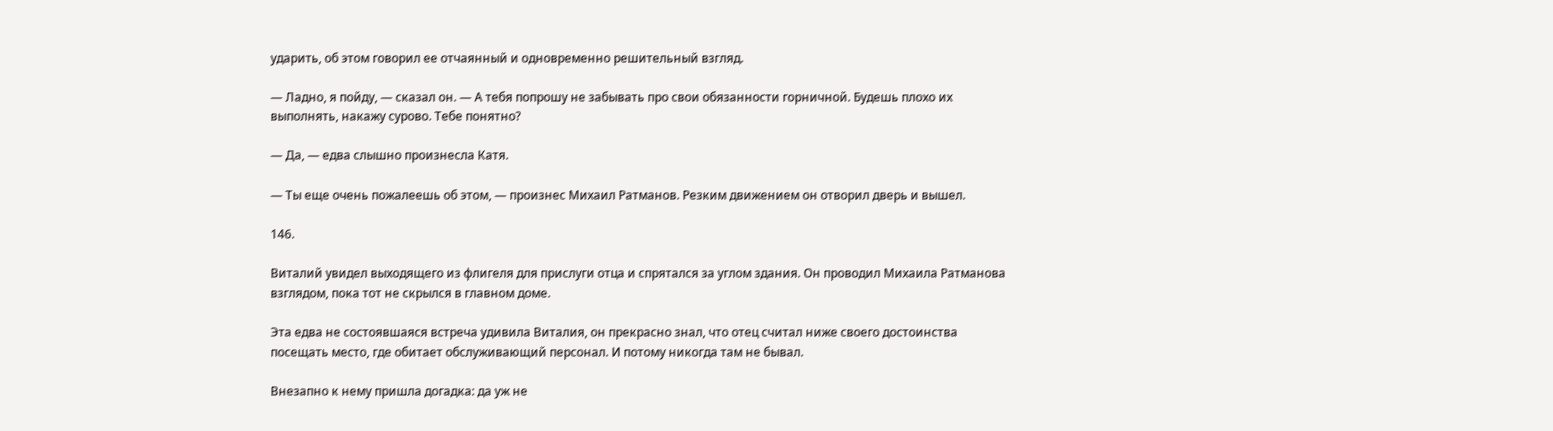ударить, об этом говорил ее отчаянный и одновременно решительный взгляд.

— Ладно, я пойду, — сказал он. — А тебя попрошу не забывать про свои обязанности горничной. Будешь плохо их выполнять, накажу сурово. Тебе понятно?

— Да, — едва слышно произнесла Катя.

— Ты еще очень пожалеешь об этом, — произнес Михаил Ратманов. Резким движением он отворил дверь и вышел.

146.

Виталий увидел выходящего из флигеля для прислуги отца и спрятался за углом здания. Он проводил Михаила Ратманова взглядом, пока тот не скрылся в главном доме.

Эта едва не состоявшаяся встреча удивила Виталия, он прекрасно знал, что отец считал ниже своего достоинства посещать место, где обитает обслуживающий персонал. И потому никогда там не бывал.

Внезапно к нему пришла догадка: да уж не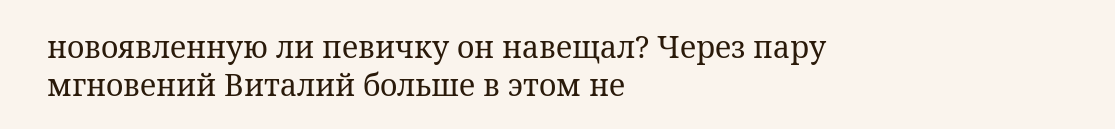новоявленную ли певичку он навещал? Через пару мгновений Виталий больше в этом не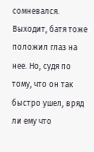сомневался. Выходит, батя тоже положил глаз на нее. Но, судя по тому, что он так быстро ушел, вряд ли ему что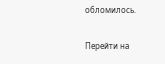обломилось.

Перейти на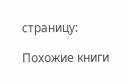страницу:

Похожие книги